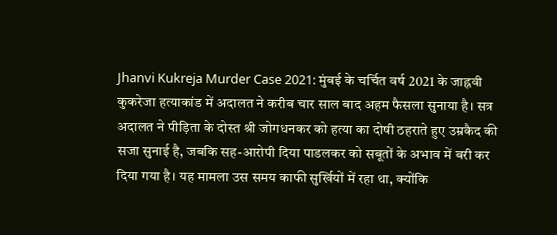Jhanvi Kukreja Murder Case 2021: मुंबई के चर्चित वर्ष 2021 के जाह्नवी कुकरेजा हत्याकांड में अदालत ने करीब चार साल बाद अहम फैसला सुनाया है। सत्र अदालत ने पीड़िता के दोस्त श्री जोगधनकर को हत्या का दोषी ठहराते हुए उम्रकैद की सजा सुनाई है, जबकि सह-आरोपी दिया पाडलकर को सबूतों के अभाव में बरी कर दिया गया है। यह मामला उस समय काफी सुर्खियों में रहा था, क्योंकि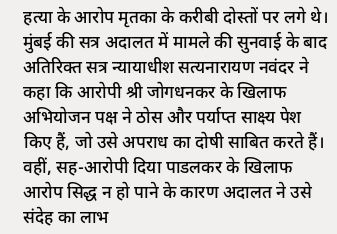हत्या के आरोप मृतका के करीबी दोस्तों पर लगे थे।
मुंबई की सत्र अदालत में मामले की सुनवाई के बाद अतिरिक्त सत्र न्यायाधीश सत्यनारायण नवंदर ने कहा कि आरोपी श्री जोगधनकर के खिलाफ अभियोजन पक्ष ने ठोस और पर्याप्त साक्ष्य पेश किए हैं, जो उसे अपराध का दोषी साबित करते हैं। वहीं, सह-आरोपी दिया पाडलकर के खिलाफ आरोप सिद्ध न हो पाने के कारण अदालत ने उसे संदेह का लाभ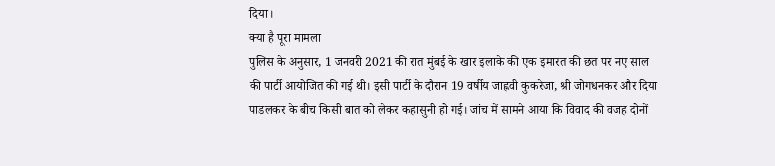दिया।
क्या है पूरा मामला
पुलिस के अनुसार, 1 जनवरी 2021 की रात मुंबई के खार इलाके की एक इमारत की छत पर नए साल की पार्टी आयोजित की गई थी। इसी पार्टी के दौरान 19 वर्षीय जाह्नवी कुकरेजा, श्री जोगधनकर और दिया पाडलकर के बीच किसी बात को लेकर कहासुनी हो गई। जांच में सामने आया कि विवाद की वजह दोनों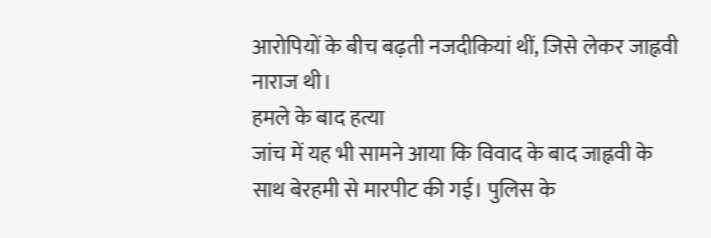आरोपियों के बीच बढ़ती नजदीकियां थीं, जिसे लेकर जाह्नवी नाराज थी।
हमले के बाद हत्या
जांच में यह भी सामने आया कि विवाद के बाद जाह्नवी के साथ बेरहमी से मारपीट की गई। पुलिस के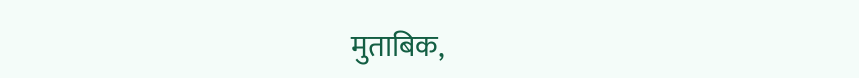मुताबिक,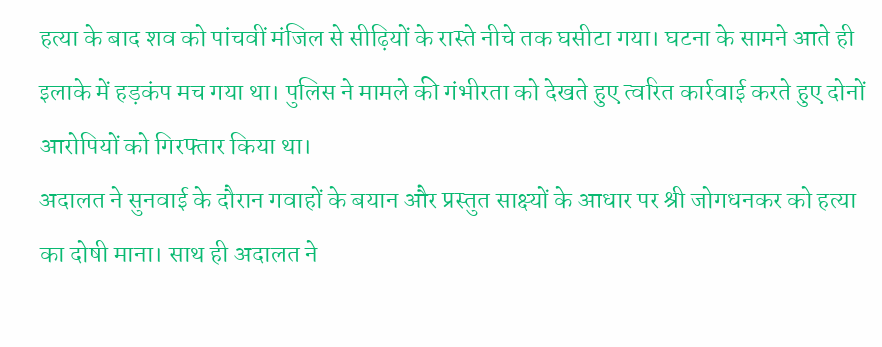हत्या के बाद शव को पांचवीं मंजिल से सीढ़ियों के रास्ते नीचे तक घसीटा गया। घटना के सामने आते ही इलाके में हड़कंप मच गया था। पुलिस ने मामले की गंभीरता को देखते हुए त्वरित कार्रवाई करते हुए दोनों आरोपियों को गिरफ्तार किया था।
अदालत ने सुनवाई के दौरान गवाहों के बयान और प्रस्तुत साक्ष्यों के आधार पर श्री जोगधनकर को हत्या का दोषी माना। साथ ही अदालत ने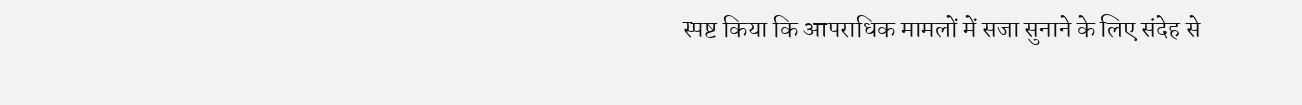स्पष्ट किया कि आपराधिक मामलों में सजा सुनाने के लिए संदेह से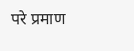परे प्रमाण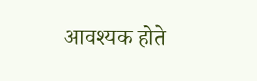आवश्यक होते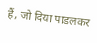हैं, जो दिया पाडलकर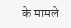के मामले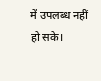में उपलब्ध नहीं हो सके।